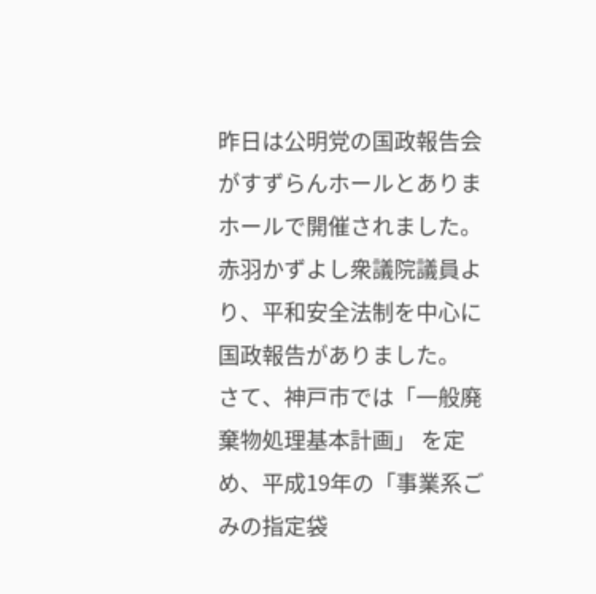昨日は公明党の国政報告会がすずらんホールとありまホールで開催されました。赤羽かずよし衆議院議員より、平和安全法制を中心に国政報告がありました。
さて、神戸市では「一般廃棄物処理基本計画」 を定め、平成19年の「事業系ごみの指定袋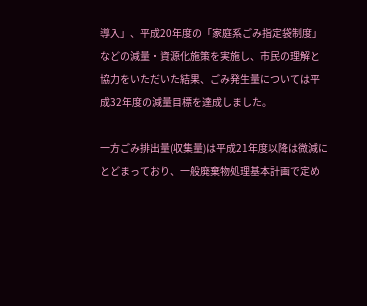導入」、平成20年度の「家庭系ごみ指定袋制度」などの減量・資源化施策を実施し、市民の理解と協力をいただいた結果、ごみ発生量については平成32年度の減量目標を達成しました。

一方ごみ排出量(収集量)は平成21年度以降は微減にとどまっており、一般廃棄物処理基本計画で定め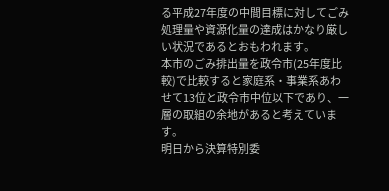る平成27年度の中間目標に対してごみ処理量や資源化量の達成はかなり厳しい状況であるとおもわれます。
本市のごみ排出量を政令市(25年度比較)で比較すると家庭系・事業系あわせて13位と政令市中位以下であり、一層の取組の余地があると考えています。
明日から決算特別委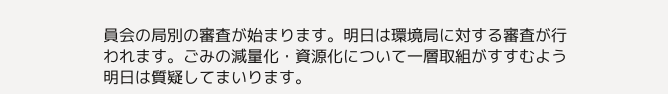員会の局別の審査が始まります。明日は環境局に対する審査が行われます。ごみの減量化・資源化について一層取組がすすむよう明日は質疑してまいります。